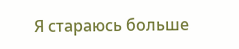Я стараюсь больше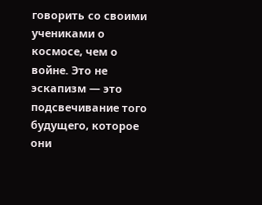говорить со своими учениками о космосе, чем о войне. Это не эскапизм — это подсвечивание того будущего, которое они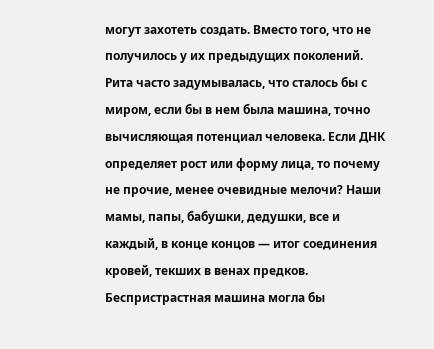могут захотеть создать. Вместо того, что не получилось у их предыдущих поколений.
Рита часто задумывалась, что сталось бы с миром, если бы в нем была машина, точно вычисляющая потенциал человека. Если ДНК определяет рост или форму лица, то почему не прочие, менее очевидные мелочи? Наши мамы, папы, бабушки, дедушки, все и каждый, в конце концов — итог соединения кровей, текших в венах предков. Беспристрастная машина могла бы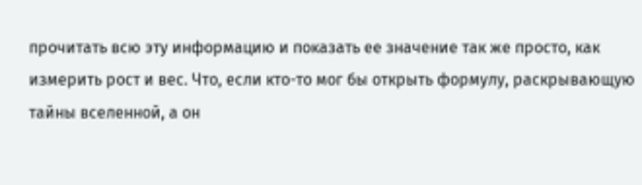прочитать всю эту информацию и показать ее значение так же просто, как измерить рост и вес. Что, если кто-то мог бы открыть формулу, раскрывающую тайны вселенной, а он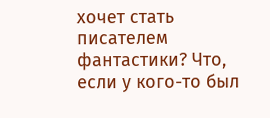хочет стать писателем фантастики? Что, если у кого-то был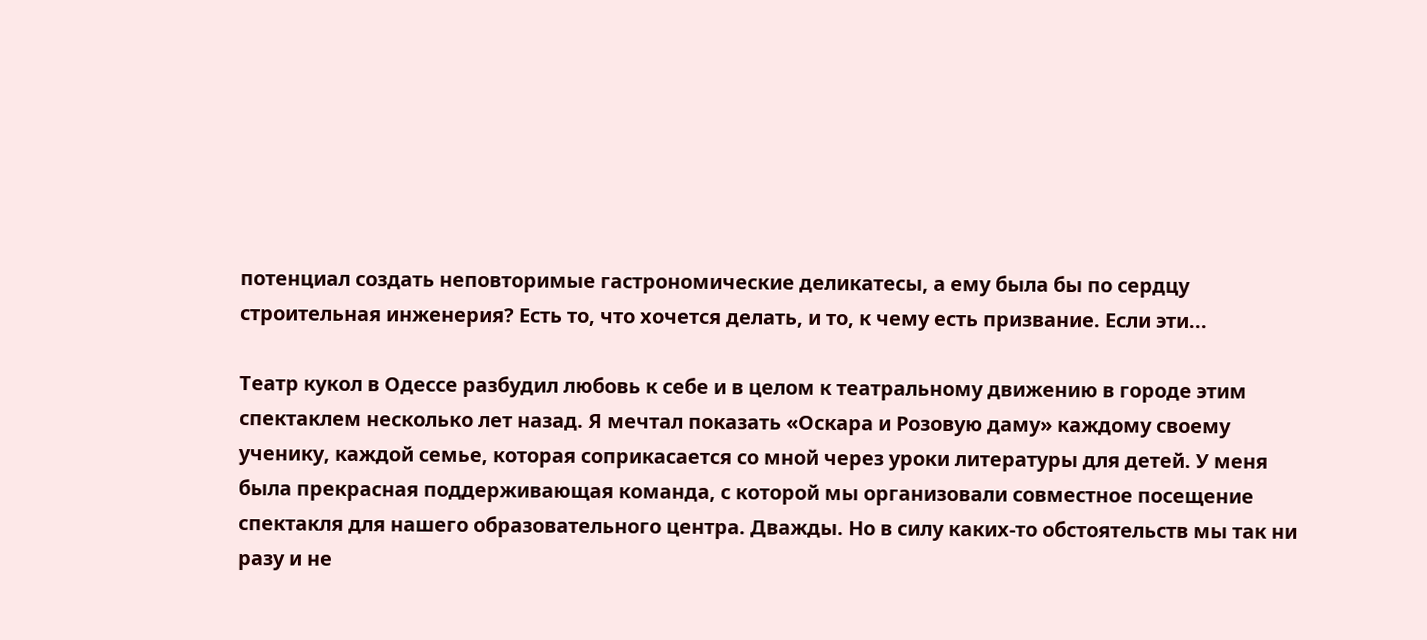потенциал создать неповторимые гастрономические деликатесы, а ему была бы по сердцу строительная инженерия? Есть то, что хочется делать, и то, к чему есть призвание. Если эти...

Театр кукол в Одессе разбудил любовь к себе и в целом к театральному движению в городе этим спектаклем несколько лет назад. Я мечтал показать «Оскара и Розовую даму» каждому своему ученику, каждой семье, которая соприкасается со мной через уроки литературы для детей. У меня была прекрасная поддерживающая команда, с которой мы организовали совместное посещение спектакля для нашего образовательного центра. Дважды. Но в силу каких-то обстоятельств мы так ни разу и не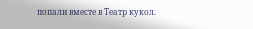попали вместе в Театр кукол.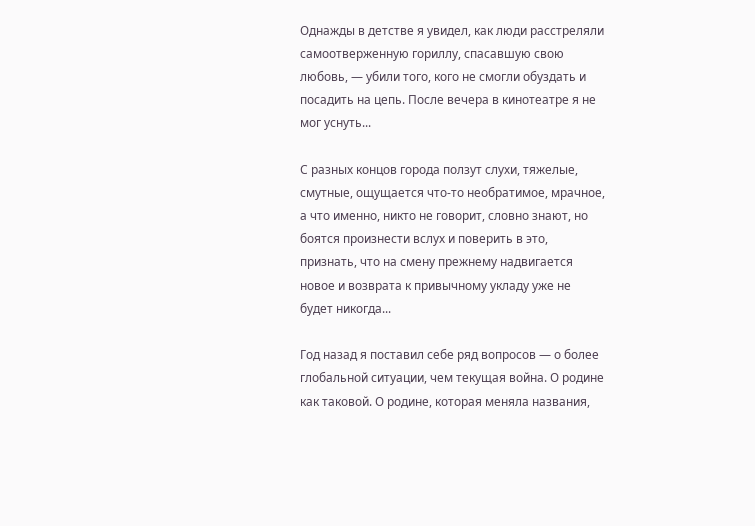Однажды в детстве я увидел, как люди расстреляли самоотверженную гориллу, спасавшую свою любовь, — убили того, кого не смогли обуздать и посадить на цепь. После вечера в кинотеатре я не мог уснуть...

С разных концов города ползут слухи, тяжелые, смутные, ощущается что-то необратимое, мрачное, а что именно, никто не говорит, словно знают, но боятся произнести вслух и поверить в это, признать, что на смену прежнему надвигается новое и возврата к привычному укладу уже не будет никогда...

Год назад я поставил себе ряд вопросов — о более глобальной ситуации, чем текущая война. О родине как таковой. О родине, которая меняла названия,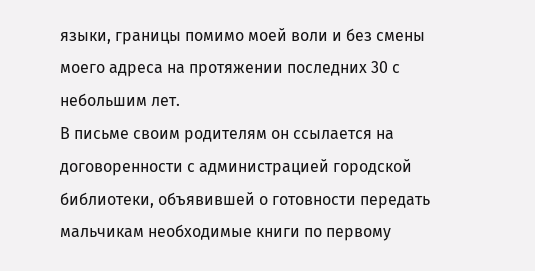языки, границы помимо моей воли и без смены моего адреса на протяжении последних 30 с небольшим лет.
В письме своим родителям он ссылается на договоренности с администрацией городской библиотеки, объявившей о готовности передать мальчикам необходимые книги по первому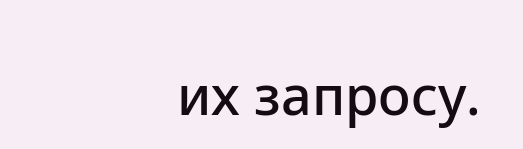их запросу.